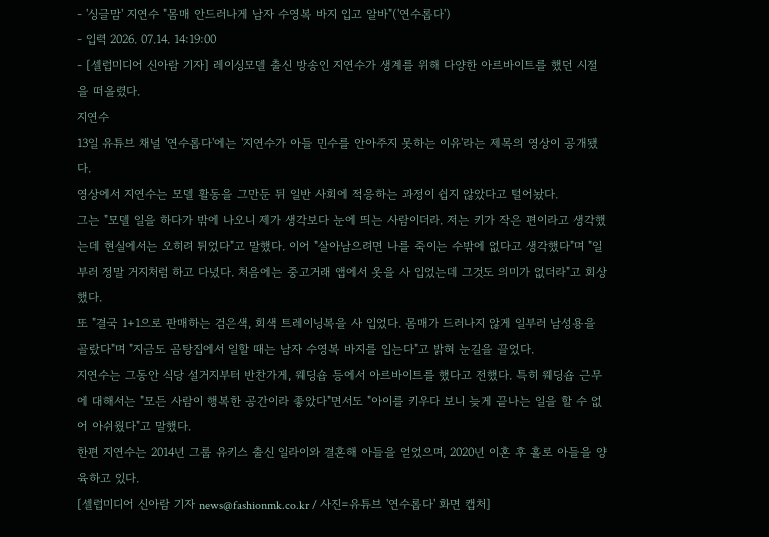- '싱글맘' 지연수 "몸매 안드러나게 남자 수영복 바지 입고 알바"('연수롭다')
- 입력 2026. 07.14. 14:19:00
- [셀럽미디어 신아람 기자] 레이싱모델 출신 방송인 지연수가 생계를 위해 다양한 아르바이트를 했던 시절을 떠올렸다.
지연수
13일 유튜브 채널 '연수롭다'에는 '지연수가 아들 민수를 안아주지 못하는 이유'라는 제목의 영상이 공개됐다.
영상에서 지연수는 모델 활동을 그만둔 뒤 일반 사회에 적응하는 과정이 쉽지 않았다고 털어놨다.
그는 "모델 일을 하다가 밖에 나오니 제가 생각보다 눈에 띄는 사람이더라. 저는 키가 작은 편이라고 생각했는데 현실에서는 오히려 튀었다"고 말했다. 이어 "살아남으려면 나를 죽이는 수밖에 없다고 생각했다"며 "일부러 정말 거지처럼 하고 다녔다. 처음에는 중고거래 앱에서 옷을 사 입었는데 그것도 의미가 없더라"고 회상했다.
또 "결국 1+1으로 판매하는 검은색, 회색 트레이닝복을 사 입었다. 몸매가 드러나지 않게 일부러 남성용을 골랐다"며 "지금도 곰탕집에서 일할 때는 남자 수영복 바지를 입는다"고 밝혀 눈길을 끌었다.
지연수는 그동안 식당 설거지부터 반찬가게, 웨딩숍 등에서 아르바이트를 했다고 전했다. 특히 웨딩숍 근무에 대해서는 "모든 사람이 행복한 공간이라 좋았다"면서도 "아이를 키우다 보니 늦게 끝나는 일을 할 수 없어 아쉬웠다"고 말했다.
한편 지연수는 2014년 그룹 유키스 출신 일라이와 결혼해 아들을 얻었으며, 2020년 이혼 후 홀로 아들을 양육하고 있다.
[셀럽미디어 신아람 기자 news@fashionmk.co.kr / 사진=유튜브 '연수롭다' 화면 캡처]